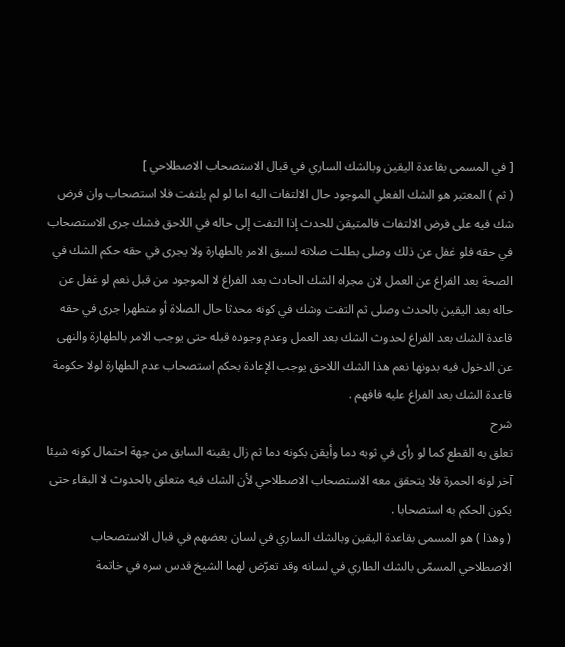[ في المسمى بقاعدة اليقين وبالشك الساري في قبال الاستصحاب الاصطلاحي ]
( ثم ) المعتبر هو الشك الفعلي الموجود حال الالتفات اليه اما لو لم يلتفت فلا استصحاب وان فرض شك فيه على فرض الالتفات فالمتيقن للحدث إذا التفت إلى حاله في اللاحق فشك جرى الاستصحاب في حقه فلو غفل عن ذلك وصلى بطلت صلاته لسبق الامر بالطهارة ولا يجرى في حقه حكم الشك في الصحة بعد الفراغ عن العمل لان مجراه الشك الحادث بعد الفراغ لا الموجود من قبل نعم لو غفل عن حاله بعد اليقين بالحدث وصلى ثم التفت وشك في كونه محدثا حال الصلاة أو متطهرا جرى في حقه قاعدة الشك بعد الفراغ لحدوث الشك بعد العمل وعدم وجوده قبله حتى يوجب الامر بالطهارة والنهى عن الدخول فيه بدونها نعم هذا الشك اللاحق يوجب الإعادة بحكم استصحاب عدم الطهارة لولا حكومة قاعدة الشك بعد الفراغ عليه فافهم .
شرح
تعلق به القطع كما لو رأى في ثوبه دما وأيقن بكونه دما ثم زال يقينه السابق من جهة احتمال كونه شيئا آخر لونه الحمرة فلا يتحقق معه الاستصحاب الاصطلاحي لأن الشك فيه متعلق بالحدوث لا البقاء حتى يكون الحكم به استصحابا .
( وهذا ) هو المسمى بقاعدة اليقين وبالشك الساري في لسان بعضهم في قبال الاستصحاب الاصطلاحي المسمّى بالشك الطاري في لسانه وقد تعرّض لهما الشيخ قدس سره في خاتمة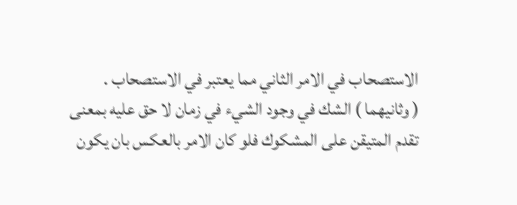الاستصحاب في الامر الثاني مما يعتبر في الاستصحاب .
( وثانيهما ) الشك في وجود الشيء في زمان لا حق عليه بمعنى تقدم المتيقن على المشكوك فلو كان الامر بالعكس بان يكون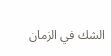الشك في الزمان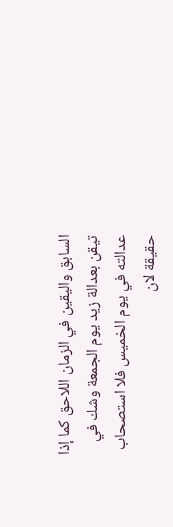السابق واليقين في الزمان اللاحق كما إذا تيقن بعدالة زيد يوم الجمعة وشك في عدالته في يوم الخميس فلا استصحاب حقيقة لان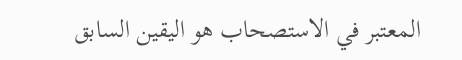المعتبر في الاستصحاب هو اليقين السابق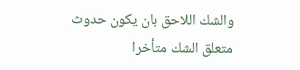والشك اللاحق بان يكون حدوث متعلق الشك متأخرا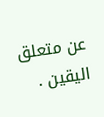عن متعلق اليقين .